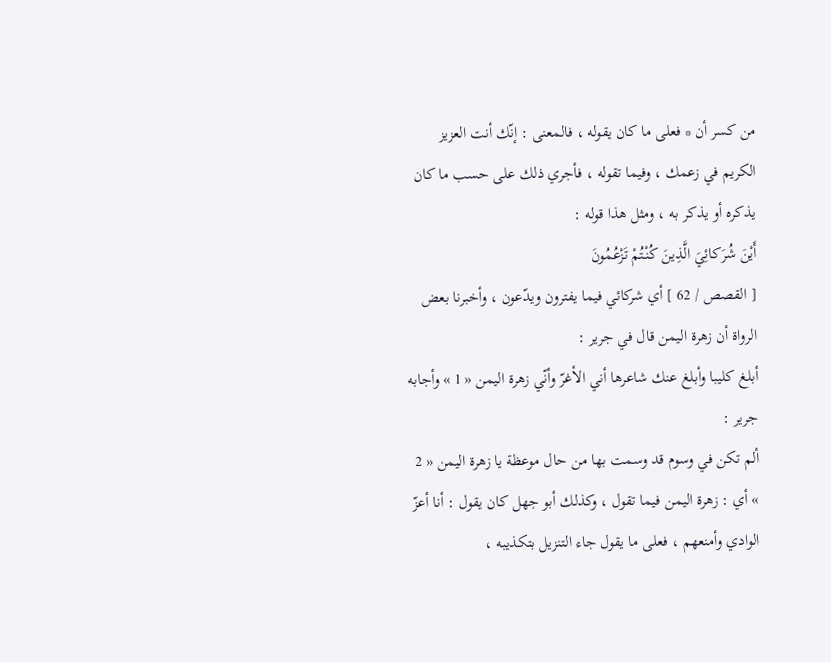من كسر أن * فعلى ما كان يقوله ، فالمعنى : إنّك أنت العزيز الكريم في زعمك ، وفيما تقوله ، فأجري ذلك على حسب ما كان يذكره أو يذكر به ، ومثل هذا قوله :
أَيْنَ شُرَكائِيَ الَّذِينَ كُنْتُمْ تَزْعُمُونَ
[ القصص / 62 ] أي شركائي فيما يفترون ويدّعون ، وأخبرنا بعض الرواة أن زهرة اليمن قال في جرير :
أبلغ كليبا وأبلغ عنك شاعرها أني الأغرّ وأنّي زهرة اليمن « 1 » وأجابه جرير :
ألم تكن في وسوم قد وسمت بها من حال موعظة يا زهرة اليمن « 2 » أي : زهرة اليمن فيما تقول ، وكذلك أبو جهل كان يقول : أنا أعزّ الوادي وأمنعهم ، فعلى ما يقول جاء التنزيل بتكذيبه ،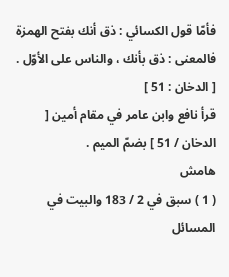فأمّا قول الكسائي : ذق أنك بفتح الهمزة فالمعنى : ذق بأنك ، والناس على الأوّل .
[ الدخان : 51 ]
قرأ نافع وابن عامر في مقام أمين [ الدخان / 51 ] بضمّ الميم .
هامش
( 1 ) سبق في 2 / 183 والبيت في المسائل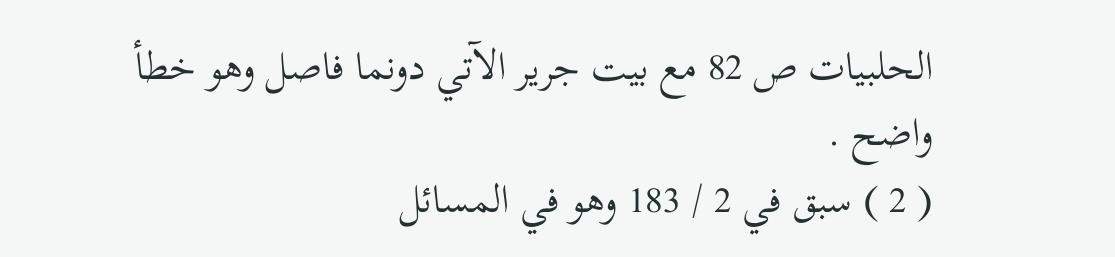الحلبيات ص 82 مع بيت جرير الآتي دونما فاصل وهو خطأ واضح .
( 2 ) سبق في 2 / 183 وهو في المسائل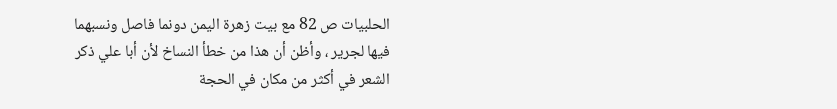الحلبيات ص 82 مع بيت زهرة اليمن دونما فاصل ونسبهما فيها لجرير ، وأظن أن هذا من خطأ النساخ لأن أبا علي ذكر الشعر في أكثر من مكان في الحجة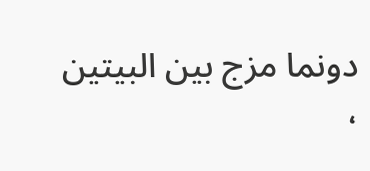دونما مزج بين البيتين ،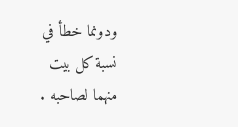ودونما خطأ في نسبة كل بيت منهما لصاحبه .